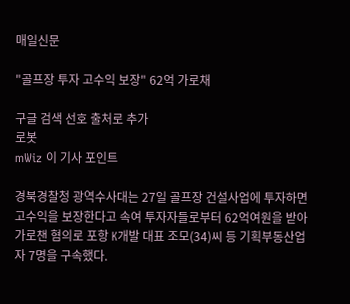매일신문

"골프장 투자 고수익 보장" 62억 가로채

구글 검색 선호 출처로 추가
로봇
mWiz 이 기사 포인트

경북경찰청 광역수사대는 27일 골프장 건설사업에 투자하면 고수익을 보장한다고 속여 투자자들로부터 62억여원을 받아 가로챈 혐의로 포항 K개발 대표 조모(34)씨 등 기획부동산업자 7명을 구속했다.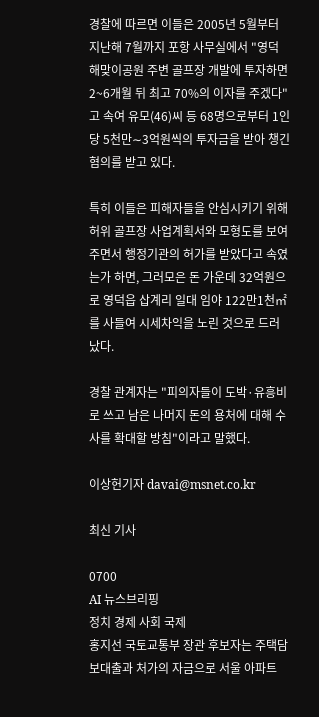경찰에 따르면 이들은 2005년 5월부터 지난해 7월까지 포항 사무실에서 "영덕 해맞이공원 주변 골프장 개발에 투자하면 2~6개월 뒤 최고 70%의 이자를 주겠다"고 속여 유모(46)씨 등 68명으로부터 1인당 5천만∼3억원씩의 투자금을 받아 챙긴 혐의를 받고 있다.

특히 이들은 피해자들을 안심시키기 위해 허위 골프장 사업계획서와 모형도를 보여주면서 행정기관의 허가를 받았다고 속였는가 하면, 그러모은 돈 가운데 32억원으로 영덕읍 삽계리 일대 임야 122만1천㎡를 사들여 시세차익을 노린 것으로 드러났다.

경찰 관계자는 "피의자들이 도박·유흥비로 쓰고 남은 나머지 돈의 용처에 대해 수사를 확대할 방침"이라고 말했다.

이상헌기자 davai@msnet.co.kr

최신 기사

0700
AI 뉴스브리핑
정치 경제 사회 국제
홍지선 국토교통부 장관 후보자는 주택담보대출과 처가의 자금으로 서울 아파트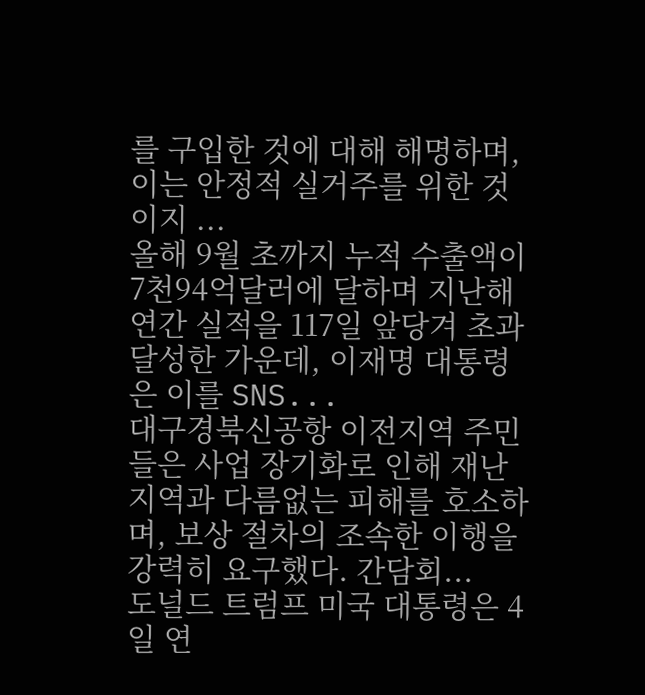를 구입한 것에 대해 해명하며, 이는 안정적 실거주를 위한 것이지 ...
올해 9월 초까지 누적 수출액이 7천94억달러에 달하며 지난해 연간 실적을 117일 앞당겨 초과 달성한 가운데, 이재명 대통령은 이를 SNS...
대구경북신공항 이전지역 주민들은 사업 장기화로 인해 재난지역과 다름없는 피해를 호소하며, 보상 절차의 조속한 이행을 강력히 요구했다. 간담회...
도널드 트럼프 미국 대통령은 4일 연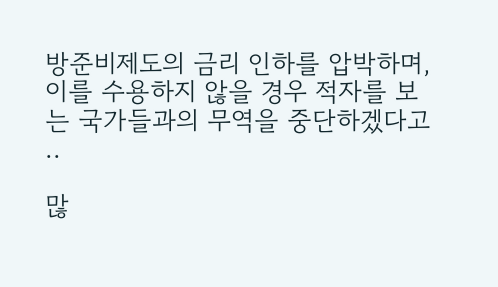방준비제도의 금리 인하를 압박하며, 이를 수용하지 않을 경우 적자를 보는 국가들과의 무역을 중단하겠다고 ..

많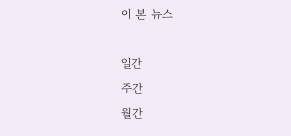이 본 뉴스

일간
주간
월간